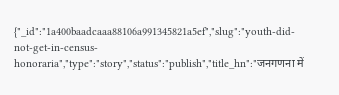{"_id":"1a400baadcaaa88106a991345821a5ef","slug":"youth-did-not-get-in-census-honoraria","type":"story","status":"publish","title_hn":"जनगणना में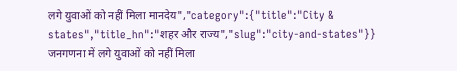लगे युवाओं को नहीं मिला मानदेय","category":{"title":"City & states","title_hn":"शहर और राज्य","slug":"city-and-states"}}
जनगणना में लगे युवाओं को नहीं मिला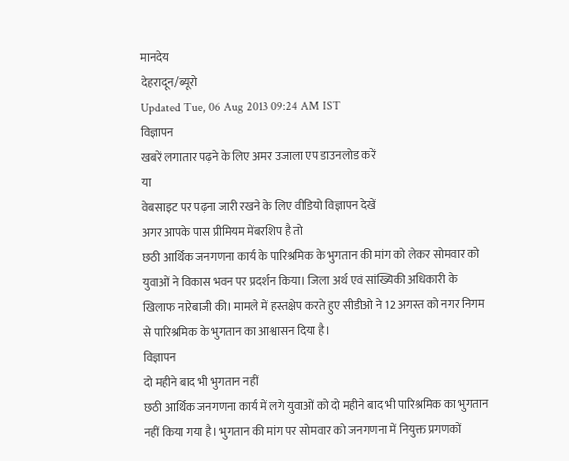मानदेय
देहरादून/ब्यूरो
Updated Tue, 06 Aug 2013 09:24 AM IST
विज्ञापन
खबरें लगातार पढ़ने के लिए अमर उजाला एप डाउनलोड करें
या
वेबसाइट पर पढ़ना जारी रखने के लिए वीडियो विज्ञापन देखें
अगर आपके पास प्रीमियम मेंबरशिप है तो
छठी आर्थिक जनगणना कार्य के पारिश्रमिक के भुगतान की मांग को लेकर सोमवार को युवाओं ने विकास भवन पर प्रदर्शन किया। जिला अर्थ एवं सांख्यिकी अधिकारी के खिलाफ नारेबाजी की। मामले में हस्तक्षेप करते हुए सीडीओ ने 12 अगस्त को नगर निगम से पारिश्रमिक के भुगतान का आश्वासन दिया है।
विज्ञापन
दो महीने बाद भी भुगतान नहीं
छठी आर्थिक जनगणना कार्य में लगे युवाओं को दो महीने बाद भी पारिश्रमिक का भुगतान नहीं किया गया है। भुगतान की मांग पर सोमवार को जनगणना में नियुक्त प्रगणकों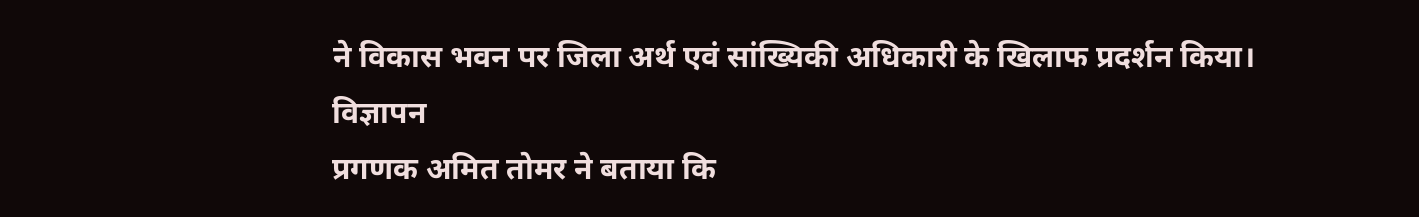ने विकास भवन पर जिला अर्थ एवं सांख्यिकी अधिकारी के खिलाफ प्रदर्शन किया।
विज्ञापन
प्रगणक अमित तोमर ने बताया कि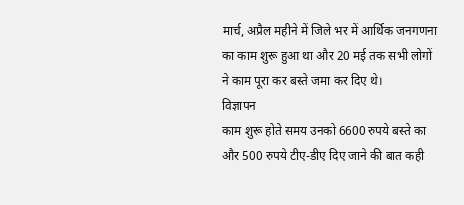मार्च, अप्रैल महीने में जिले भर में आर्थिक जनगणना का काम शुरू हुआ था और 20 मई तक सभी लोगों ने काम पूरा कर बस्ते जमा कर दिए थे।
विज्ञापन
काम शुरू होते समय उनको 6600 रुपये बस्ते का और 500 रुपये टीए-डीए दिए जाने की बात कही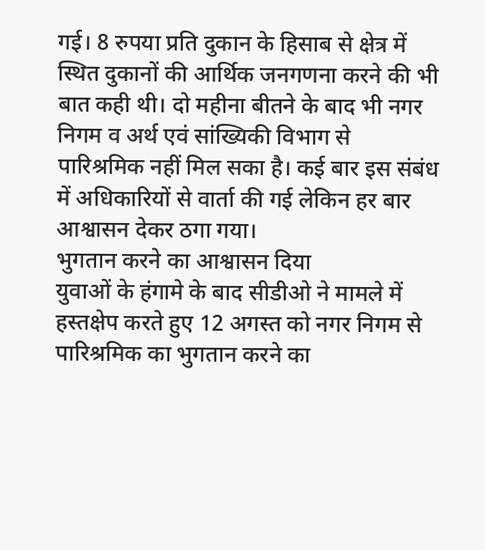गई। 8 रुपया प्रति दुकान के हिसाब से क्षेत्र में स्थित दुकानों की आर्थिक जनगणना करने की भी बात कही थी। दो महीना बीतने के बाद भी नगर निगम व अर्थ एवं सांख्यिकी विभाग से पारिश्रमिक नहीं मिल सका है। कई बार इस संबंध में अधिकारियों से वार्ता की गई लेकिन हर बार आश्वासन देकर ठगा गया।
भुगतान करने का आश्वासन दिया
युवाओं के हंगामे के बाद सीडीओ ने मामले में हस्तक्षेप करते हुए 12 अगस्त को नगर निगम से पारिश्रमिक का भुगतान करने का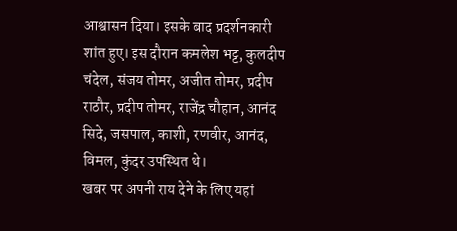आश्वासन दिया। इसके बाद प्रदर्शनकारी शांत हुए। इस दौरान कमलेश भट्ट, कुलदीप चंदेल, संजय तोमर, अजीत तोमर, प्रदीप राठौर, प्रदीप तोमर, राजेंद्र चौहान, आनंद सिदे, जसपाल, काशी, रणवीर, आनंद, विमल, कुंदर उपस्थित थे।
खबर पर अपनी राय देने के लिए यहां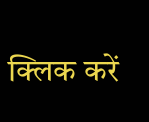क्लिक करें